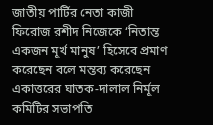জাতীয় পার্টির নেতা কাজী ফিরোজ রশীদ নিজেকে ‘নিতান্ত একজন মূর্খ মানুষ’ হিসেবে প্রমাণ করেছেন বলে মন্তব্য করেছেন একাত্তরের ঘাতক-দালাল নির্মূল কমিটির সভাপতি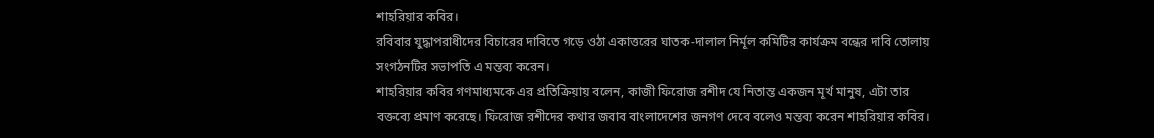শাহরিয়ার কবির।
রবিবার যুদ্ধাপরাধীদের বিচারের দাবিতে গড়ে ওঠা একাত্তরের ঘাতক-দালাল নির্মূল কমিটির কার্যক্রম বন্ধের দাবি তোলায় সংগঠনটির সভাপতি এ মন্তব্য করেন।
শাহরিয়ার কবির গণমাধ্যমকে এর প্রতিক্রিয়ায় বলেন, কাজী ফিরোজ রশীদ যে নিতান্ত একজন মূর্খ মানুষ, এটা তার বক্তব্যে প্রমাণ করেছে। ফিরোজ রশীদের কথার জবাব বাংলাদেশের জনগণ দেবে বলেও মন্তব্য করেন শাহরিয়ার কবির।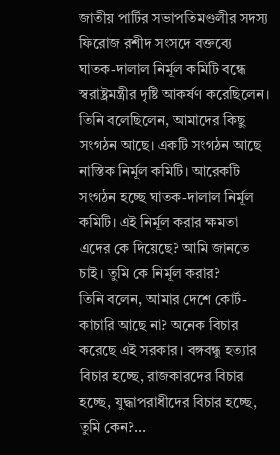জাতীয় পার্টির সভাপতিমণ্ডলীর সদস্য ফিরোজ রশীদ সংসদে বক্তব্যে ঘাতক-দালাল নির্মূল কমিটি বন্ধে স্বরাষ্ট্রমন্ত্রীর দৃষ্টি আকর্ষণ করেছিলেন।
তিনি বলেছিলেন, আমাদের কিছু সংগঠন আছে। একটি সংগঠন আছে নাস্তিক নির্মূল কমিটি। আরেকটি সংগঠন হচ্ছে ঘাতক-দালাল নির্মূল কমিটি। এই নির্মূল করার ক্ষমতা এদের কে দিয়েছে? আমি জানতে চাই। তুমি কে নির্মূল করার?
তিনি বলেন, আমার দেশে কোর্ট-কাচারি আছে না? অনেক বিচার করেছে এই সরকার। বঙ্গবন্ধু হত্যার বিচার হচ্ছে, রাজকারদের বিচার হচ্ছে, যুদ্ধাপরাধীদের বিচার হচ্ছে, তুমি কেন?...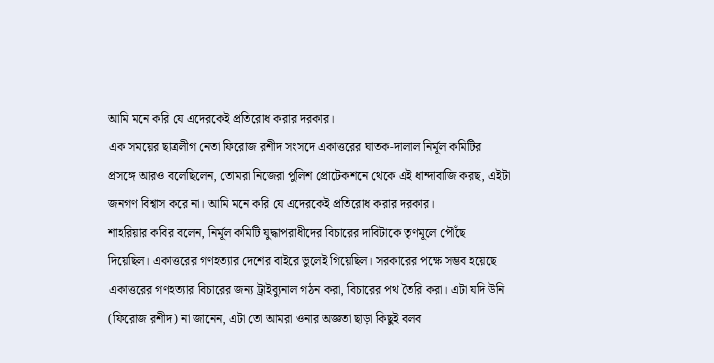আমি মনে করি যে এদেরকেই প্রতিরোধ করার দরকার।
এক সময়ের ছাত্রলীগ নেতা ফিরোজ রশীদ সংসদে একাত্তরের ঘাতক-দালাল নির্মূল কমিটির প্রসঙ্গে আরও বলেছিলেন, তোমরা নিজেরা পুলিশ প্রোটেকশনে থেকে এই ধান্দাবাজি করছ, এইটা জনগণ বিশ্বাস করে না। আমি মনে করি যে এদেরকেই প্রতিরোধ করার দরকার।
শাহরিয়ার কবির বলেন, নির্মূল কমিটি যুদ্ধাপরাধীদের বিচারের দাবিটাকে তৃণমূলে পৌঁছে দিয়েছিল। একাত্তরের গণহত্যার দেশের বাইরে ভুলেই গিয়েছিল। সরকারের পক্ষে সম্ভব হয়েছে একাত্তরের গণহত্যার বিচারের জন্য ট্রাইব্যুনাল গঠন করা, বিচারের পথ তৈরি করা। এটা যদি উনি (ফিরোজ রশীদ) না জানেন, এটা তো আমরা ওনার অজ্ঞতা ছাড়া কিছুই বলব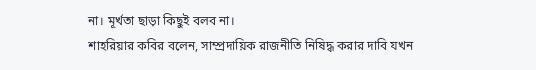না। মূর্খতা ছাড়া কিছুই বলব না।
শাহরিয়ার কবির বলেন, সাম্প্রদায়িক রাজনীতি নিষিদ্ধ করার দাবি যখন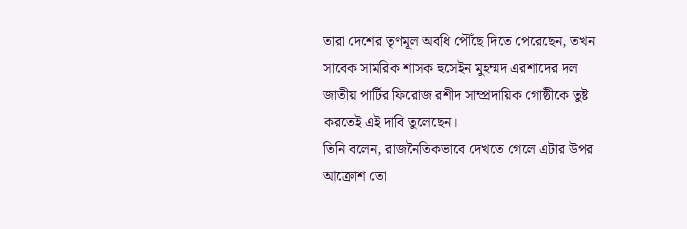তারা দেশের তৃণমূল অবধি পৌঁছে দিতে পেরেছেন, তখন সাবেক সামরিক শাসক হুসেইন মুহম্মদ এরশাদের দল জাতীয় পার্টির ফিরোজ রশীদ সাম্প্রদায়িক গোষ্ঠীকে তুষ্ট করতেই এই দাবি তুলেছেন।
তিনি বলেন, রাজনৈতিকভাবে দেখতে গেলে এটার উপর আক্রোশ তো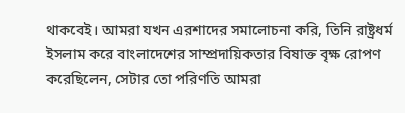থাকবেই। আমরা যখন এরশাদের সমালোচনা করি, তিনি রাষ্ট্রধর্ম ইসলাম করে বাংলাদেশের সাম্প্রদায়িকতার বিষাক্ত বৃক্ষ রোপণ করেছিলেন, সেটার তো পরিণতি আমরা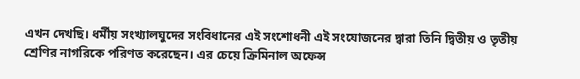এখন দেখছি। ধর্মীয় সংখ্যালঘুদের সংবিধানের এই সংশোধনী এই সংযোজনের দ্বারা তিনি দ্বিতীয় ও তৃতীয় শ্রেণির নাগরিকে পরিণত করেছেন। এর চেয়ে ক্রিমিনাল অফেন্স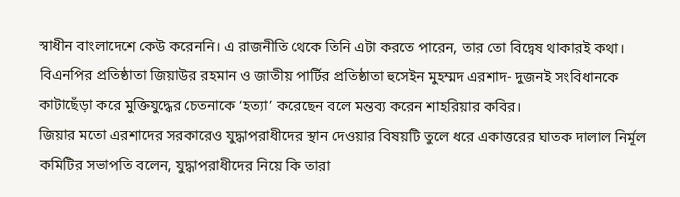স্বাধীন বাংলাদেশে কেউ করেননি। এ রাজনীতি থেকে তিনি এটা করতে পারেন, তার তো বিদ্বেষ থাকারই কথা।
বিএনপির প্রতিষ্ঠাতা জিয়াউর রহমান ও জাতীয় পার্টির প্রতিষ্ঠাতা হুসেইন মুহম্মদ এরশাদ- দুজনই সংবিধানকে কাটাছেঁড়া করে মুক্তিযুদ্ধের চেতনাকে ‘হত্যা’ করেছেন বলে মন্তব্য করেন শাহরিয়ার কবির।
জিয়ার মতো এরশাদের সরকারেও যুদ্ধাপরাধীদের স্থান দেওয়ার বিষয়টি তুলে ধরে একাত্তরের ঘাতক দালাল নির্মূল কমিটির সভাপতি বলেন, যুদ্ধাপরাধীদের নিয়ে কি তারা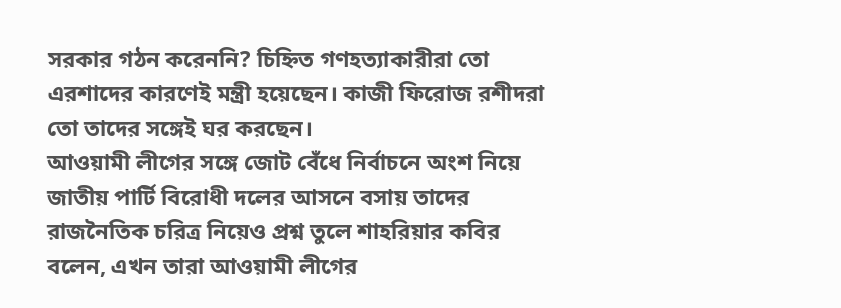সরকার গঠন করেননি? চিহ্নিত গণহত্যাকারীরা তো এরশাদের কারণেই মন্ত্রী হয়েছেন। কাজী ফিরোজ রশীদরা তো তাদের সঙ্গেই ঘর করছেন।
আওয়ামী লীগের সঙ্গে জোট বেঁধে নির্বাচনে অংশ নিয়ে জাতীয় পার্টি বিরোধী দলের আসনে বসায় তাদের রাজনৈতিক চরিত্র নিয়েও প্রশ্ন তুলে শাহরিয়ার কবির বলেন, এখন তারা আওয়ামী লীগের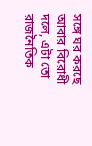সঙ্গে ঘর করছে আবার বিরোধী দলে, এটা তো রাজনৈতিক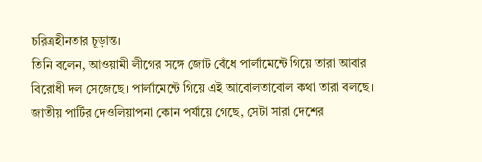চরিত্রহীনতার চূড়ান্ত।
তিনি বলেন, আওয়ামী লীগের সঙ্গে জোট বেঁধে পার্লামেন্টে গিয়ে তারা আবার বিরোধী দল সেজেছে। পার্লামেন্টে গিয়ে এই আবোলতাবোল কথা তারা বলছে। জাতীয় পার্টির দেওলিয়াপনা কোন পর্যায়ে গেছে, সেটা সারা দেশের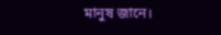মানুষ জানে।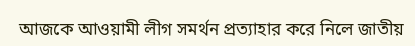আজকে আওয়ামী লীগ সমর্থন প্রত্যাহার করে নিলে জাতীয়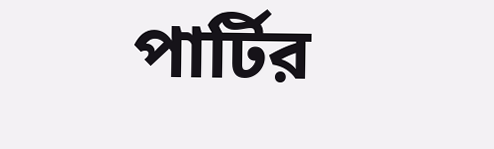পার্টির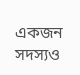একজন সদস্যও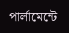পার্লামেন্টে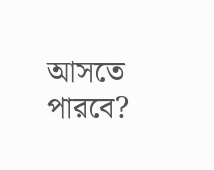আসতে পারবে?